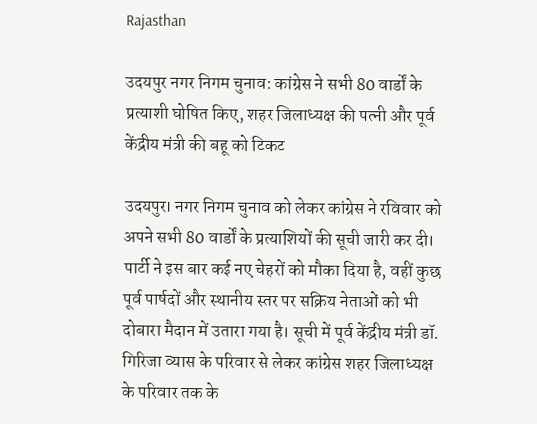Rajasthan

उदयपुर नगर निगम चुनाव: कांग्रेस ने सभी 80 वार्डों के प्रत्याशी घोषित किए, शहर जिलाध्यक्ष की पत्नी और पूर्व केंद्रीय मंत्री की बहू को टिकट

उदयपुर। नगर निगम चुनाव को लेकर कांग्रेस ने रविवार को अपने सभी 80 वार्डों के प्रत्याशियों की सूची जारी कर दी। पार्टी ने इस बार कई नए चेहरों को मौका दिया है, वहीं कुछ पूर्व पार्षदों और स्थानीय स्तर पर सक्रिय नेताओं को भी दोबारा मैदान में उतारा गया है। सूची में पूर्व केंद्रीय मंत्री डॉ. गिरिजा व्यास के परिवार से लेकर कांग्रेस शहर जिलाध्यक्ष के परिवार तक के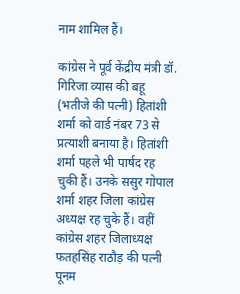नाम शामिल हैं।

कांग्रेस ने पूर्व केंद्रीय मंत्री डॉ. गिरिजा व्यास की बहू (भतीजे की पत्नी) हितांशी शर्मा को वार्ड नंबर 73 से प्रत्याशी बनाया है। हितांशी शर्मा पहले भी पार्षद रह चुकी हैं। उनके ससुर गोपाल शर्मा शहर जिला कांग्रेस अध्यक्ष रह चुके हैं। वहीं कांग्रेस शहर जिलाध्यक्ष फतहसिंह राठौड़ की पत्नी पूनम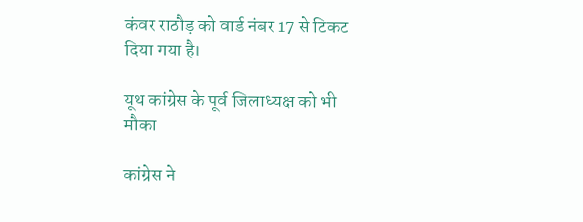कंवर राठौड़ को वार्ड नंबर 17 से टिकट दिया गया है।

यूथ कांग्रेस के पूर्व जिलाध्यक्ष को भी मौका

कांग्रेस ने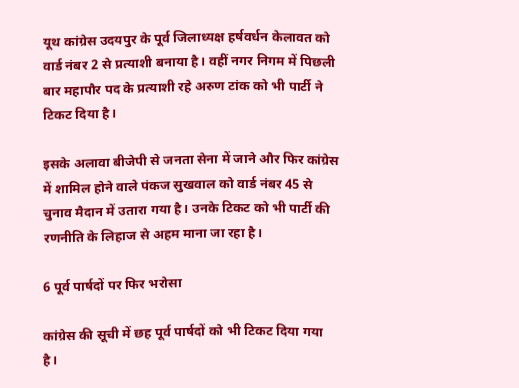यूथ कांग्रेस उदयपुर के पूर्व जिलाध्यक्ष हर्षवर्धन केलावत को वार्ड नंबर 2 से प्रत्याशी बनाया है। वहीं नगर निगम में पिछली बार महापौर पद के प्रत्याशी रहे अरुण टांक को भी पार्टी ने टिकट दिया है।

इसके अलावा बीजेपी से जनता सेना में जाने और फिर कांग्रेस में शामिल होने वाले पंकज सुखवाल को वार्ड नंबर 45 से चुनाव मैदान में उतारा गया है। उनके टिकट को भी पार्टी की रणनीति के लिहाज से अहम माना जा रहा है।

6 पूर्व पार्षदों पर फिर भरोसा

कांग्रेस की सूची में छह पूर्व पार्षदों को भी टिकट दिया गया है।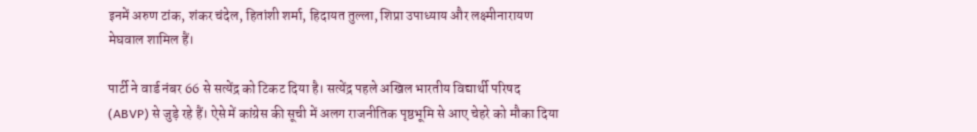इनमें अरुण टांक, शंकर चंदेल, हितांशी शर्मा, हिदायत तुल्ला, शिप्रा उपाध्याय और लक्ष्मीनारायण मेघवाल शामिल हैं।

पार्टी ने वार्ड नंबर 66 से सत्येंद्र को टिकट दिया है। सत्येंद्र पहले अखिल भारतीय विद्यार्थी परिषद (ABVP) से जुड़े रहे हैं। ऐसे में कांग्रेस की सूची में अलग राजनीतिक पृष्ठभूमि से आए चेहरे को मौका दिया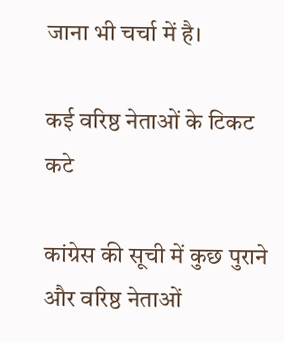जाना भी चर्चा में है।

कई वरिष्ठ नेताओं के टिकट कटे

कांग्रेस की सूची में कुछ पुराने और वरिष्ठ नेताओं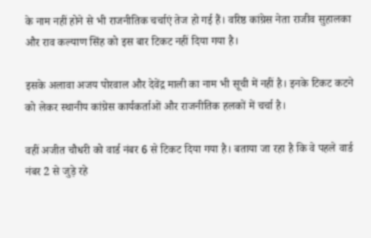के नाम नहीं होने से भी राजनीतिक चर्चाएं तेज हो गई हैं। वरिष्ठ कांग्रेस नेता राजीव सुहालका और राव कल्याण सिंह को इस बार टिकट नहीं दिया गया है।

इसके अलावा अजय पोरवाल और देवेंद्र माली का नाम भी सूची में नहीं है। इनके टिकट कटने को लेकर स्थानीय कांग्रेस कार्यकर्ताओं और राजनीतिक हलकों में चर्चा है।

वहीं अजीत चौधरी को वार्ड नंबर 6 से टिकट दिया गया है। बताया जा रहा है कि वे पहले वार्ड नंबर 2 से जुड़े रहे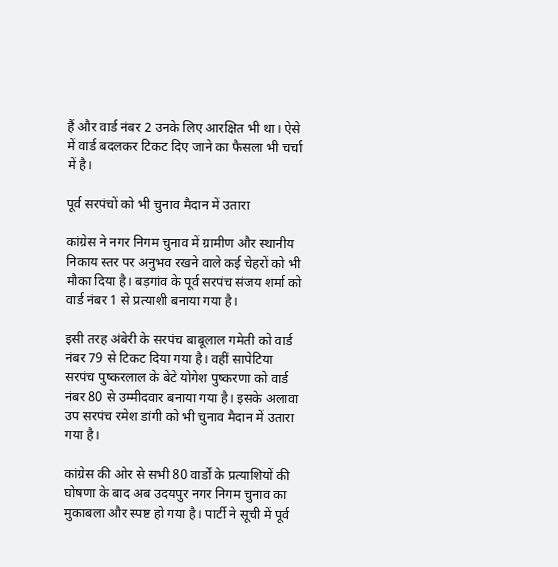हैं और वार्ड नंबर 2 उनके लिए आरक्षित भी था। ऐसे में वार्ड बदलकर टिकट दिए जाने का फैसला भी चर्चा में है।

पूर्व सरपंचों को भी चुनाव मैदान में उतारा

कांग्रेस ने नगर निगम चुनाव में ग्रामीण और स्थानीय निकाय स्तर पर अनुभव रखने वाले कई चेहरों को भी मौका दिया है। बड़गांव के पूर्व सरपंच संजय शर्मा को वार्ड नंबर 1 से प्रत्याशी बनाया गया है।

इसी तरह अंबेरी के सरपंच बाबूलाल गमेती को वार्ड नंबर 79 से टिकट दिया गया है। वहीं सापेटिया सरपंच पुष्करलाल के बेटे योगेश पुष्करणा को वार्ड नंबर 80 से उम्मीदवार बनाया गया है। इसके अलावा उप सरपंच रमेश डांगी को भी चुनाव मैदान में उतारा गया है।

कांग्रेस की ओर से सभी 80 वार्डों के प्रत्याशियों की घोषणा के बाद अब उदयपुर नगर निगम चुनाव का मुकाबला और स्पष्ट हो गया है। पार्टी ने सूची में पूर्व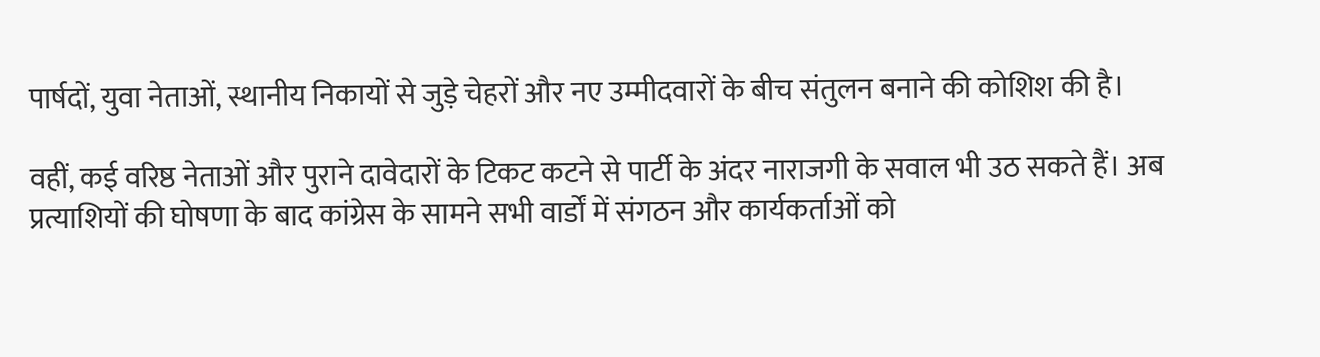पार्षदों, युवा नेताओं, स्थानीय निकायों से जुड़े चेहरों और नए उम्मीदवारों के बीच संतुलन बनाने की कोशिश की है।

वहीं, कई वरिष्ठ नेताओं और पुराने दावेदारों के टिकट कटने से पार्टी के अंदर नाराजगी के सवाल भी उठ सकते हैं। अब प्रत्याशियों की घोषणा के बाद कांग्रेस के सामने सभी वार्डों में संगठन और कार्यकर्ताओं को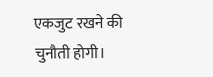एकजुट रखने की चुनौती होगी।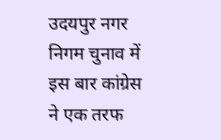उदयपुर नगर निगम चुनाव में इस बार कांग्रेस ने एक तरफ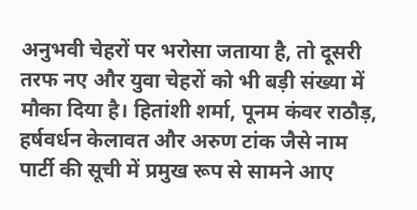अनुभवी चेहरों पर भरोसा जताया है, तो दूसरी तरफ नए और युवा चेहरों को भी बड़ी संख्या में मौका दिया है। हितांशी शर्मा, पूनम कंवर राठौड़, हर्षवर्धन केलावत और अरुण टांक जैसे नाम पार्टी की सूची में प्रमुख रूप से सामने आए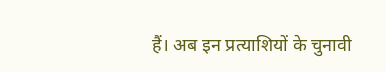हैं। अब इन प्रत्याशियों के चुनावी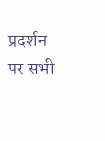प्रदर्शन पर सभी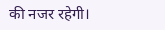की नजर रहेगी।